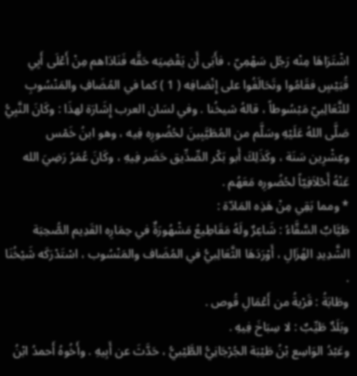اشْتَرَاهَا مِنْه رَجُل سَهْمِيّ ، فأَبَى أَن يَقْضِيَه حَقَّه فَنَادَاهم مِنْ أَعْلَى أَبِي قُبَيْسٍ فقَامُوا وتَحَالَفُوا على إِنْصَافِه ( 1 ) كما في المُضَافِ والمَنْسُوبِ للثَّعَالِبيّ مَبْسُوطاً ، قالهُ شيخُنا . وفي لسَان العرب إِشَارَة لهذَا : وكَانَ النَّبِيُّ صَلَّى اللهُ عَلَيْهِ وسَلَّم من المُطَيَّبِينَ لحُضُورِه فِيه ، وهو ابنُ خَمْس وعِشْرِين سَنَة ، وكَذَلِكَ أَبو بَكْر الصِّدِّيق حَضَر فِيهِ ، وكَانَ عُمَرُ رَضِيَ الله عَنْهُ أَحْلاَفِيّاً لحُضُورِه مَعَهُم .
* ومما بَقِي مِنْ هَذِه المَادّة :
طَيَّابٌ السَّقَّاءُ : شَاعِرٌ ولَهُ مَقَاطِيعُ مَشْهُورَةٌ في حِمَارِه القَدِيم الصُّحِبَة الشَّدِيدِ الهُزَالِ ، أَوْرَدَهَا الثَّعَالِبيُّ في المُضَاف والمَنْسُوب ، اسْتَدْرَكَه شَيْخُنَا .
وطَابَةُ : قَرْيةُ من أَعْمَالِ قُوص .
وبَلَدٌ طَيِّبٌ : لا سِبَاخَ فِيهِ .
وعَبْدُ الوَاسِع بْنُ طَيْبَة الجُرْجَانِيُّ الطَّيْبيُّ ، حَدَّثَ عن أَبِيهِ . وأَخُوهُ أَحمدُ ابْنُ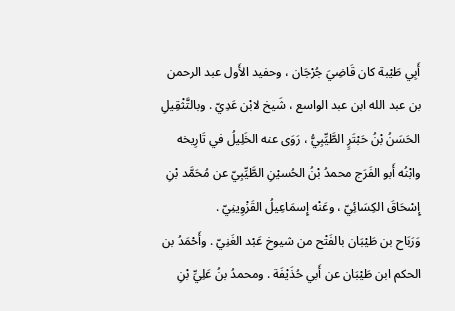أَبِي طَيْبة كان قَاضِيَ جُرْجَان ، وحفيد الأَول عبد الرحمن بن عبد الله ابن عبد الواسع ، شَيخ لابْن عَدِيّ . وبالتَّثْقِيلِ الحَسَنُ بْنُ حَبْتَرٍ الطَّيِّبِيُّ ، رَوَى عنه الخَلِيلُ في تَارِيخه وابْنُه أَبو الفَرَج محمدُ بْنُ الحُسيْنِ الطَّيِّبِيّ عن مُحَمَّد بْنِ إِسْحَاقَ الكِسَائِيّ ، وعَنْه إِسمَاعِيلُ القَزْوِينِيّ .
وَرَبَاح بن طَيْبَان بالفَتْح من شيوخ عَبْد الغَنِيّ . وأَحْمَدُ بن الحكم ابن طَيْبَان عن أَبي حُذَيْفَة . ومحمدُ بنُ عَلِيِّ بْنِ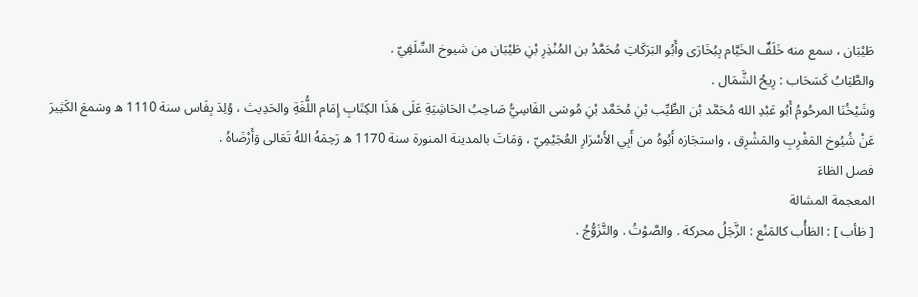طَيْبَان ، سمع منه خَلَفٌ الخَيَّام بِبُخَارَى وأَبُو البَرَكَاتِ مُحَمَّدُ بن المُنْذِرِ بْنِ طَيْبَان من شيوخ السِّلَفِيّ .
والطَّيَابُ كَسَحَاب : رِيحُ الشَّمَال .
وشَيْخُنَا المرحُومُ أَبُو عَبْدِ الله مُحَمَّد بْن الطِّيِّب بْنِ مُحَمَّد بْنِ مُوسَى الفَاسِيُّ صَاحِبُ الحَاشِيَةِ عَلَى هَذَا الكِتَابِ إِمَام اللُّغَةِ والحَدِيث ، وُلِدَ بِفَاس سنة 1110 ه وسَمعَ الكَثِيرَ عَنْ شُيُوخ المَغْرِبِ والمَشْرِق ، واستجَازه أَبُوهُ من أَبِي الأَسْرَارِ العُجَيْمِيّ ، وَمَاتَ بالمدينة المنورة سنة 1170 ه رَحِمَهُ اللهُ تَعَالى وَأَرْضَاهُ .
فصل الظاءَ
المعجمة المشالة
[ ظأب ] : الظأْب كالمَنْع : الزَّجَلُ محركة . والصَّوْتُ . والتَّزَوُّجُ .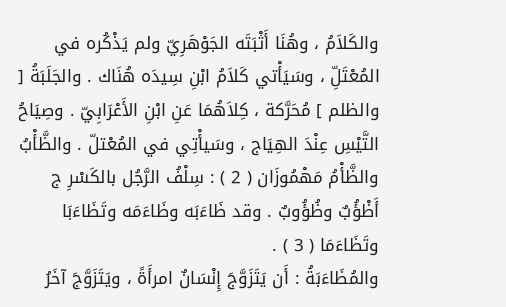والكَلاَمُ ، وهُنَا أَثْبَتَه الجَوْهَرِيّ ولم يَذْكُره في المُعْتَلِّ ، وسَيَأْتي كَلاَمُ ابْنِ سِيدَه هُنَاك . والجَلَبَةُ [ والظلم ] مُحَرَّكة ، كِلاَهُمَا عَنِ ابْنِ الأَعْرَابِيّ . وصِيَاحُ التَّيْسِ عِنْدَ الهِيَاج ، وسَيأْتِي في المُعْتلّ . والظَّأْبُ والظَّأْمُ مَهْمُوزَان ( 2 ) : سِلْفُ الرَّجُل بالكَسْرِ ج أَظْؤُبٌ وظُؤُوبٌ . وقد ظَاءَبَه وظَاءَمَه وتَظَاءَبَا وتَظَاءَمَا ( 3 ) .
والمُظَاءَبَةُ : أَن يَتَزَوَّجَ إِنْسَانٌ امرأَةً ، ويَتَزَوَّجَ آخَرُ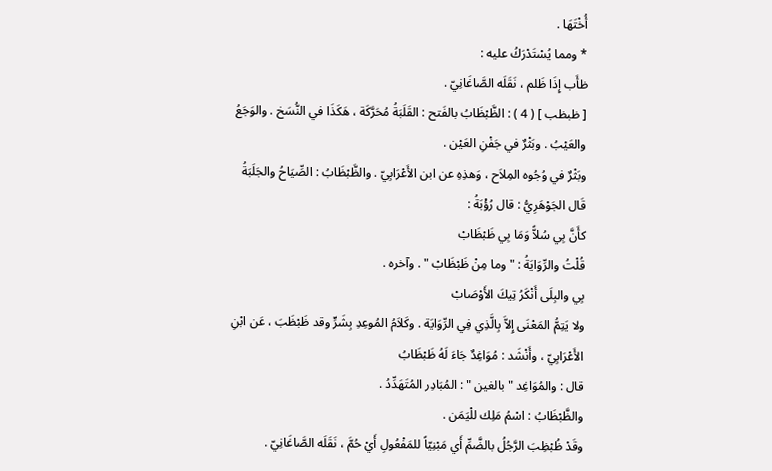أُخْتَهَا .
* ومما يُسْتَدْرَكُ عليه :
ظأَب إِذَا ظَلم ، نَقَلَه الصَّاغَانِيّ .
[ ظبظب ] ( 4 ) : الظَّبْظَابُ بالفَتح : القَلَبَةُ مُحَرَّكَة ، هَكَذَا في النُّسَخ . والوَجَعُ والعَيْبُ . وبَثْرٌ في جَفْنِ العَيْن .
وبَثْرٌ في وُجُوه المِلاَح ، وَهذِهِ عن ابن الأَعْرَابِيّ . والظَّبْظَابُ : الصِّيَاحُ والجَلَبَةُ قَال الجَوْهَرِيُّ : قال رُؤْبَةُ :
كأَنَّ بِي سُلاًّ وَمَا بِي ظَبْظَابْ
قُلْتُ والرِّوَايَةُ : " وما مِنْ ظَبْظَابْ " . وآخره .
بِي والبِلَى أَنْكَرُ تِيكَ الأَوْصَابْ
ولا يَتِمُّ المَعْنَى إِلاَّ بِالَّذِي فِي الرِّوَايَة . وكَلاَمُ المُوعِدِ بِشَرٍّ وقد ظَبْظَبَ ، عَن ابْنِ الأَعْرَابِيّ ، وأَنْشَد : مُوَاغِدٌ جَاءَ لَهُ ظَبْظَابُ
قال : والمُوَاغِد " بالغين " : المُبَادِر المُتَهَدِّدُ .
والظَّبْظَابُ : اسْمُ مَلِك للْيَمَن .
وقَدْ ظُبْظِبَ الرَّجُلُ بالضَّمِّ أَي مَبْنِيّاً للمَفْعُولِ أَيْ حُمَّ ، نَقَلَه الصَّاغَانِيّ .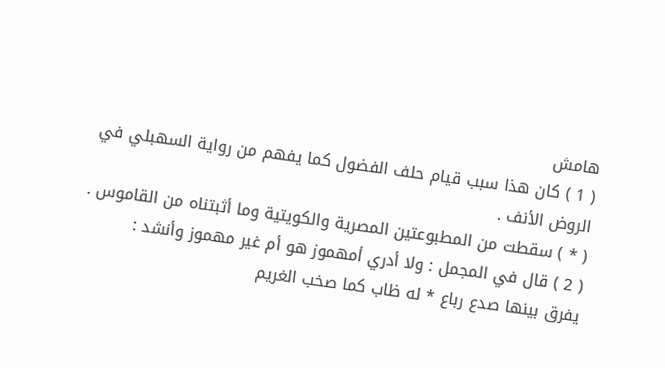هامش
( 1 ) كان هذا سبب قيام حلف الفضول كما يفهم من رواية السهبلي في الروض الأنف .
( * ) سقطت من المطبوعتين المصرية والكويتية وما أثبتناه من القاموس .
( 2 ) قال في المجمل : ولا أدري أمهموز هو أم غير مهموز وأنشد :
يفرق بينها صدع رباع * له ظاب كما صخب الغريم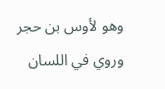وهو لأوس بن حجر وروي في اللسان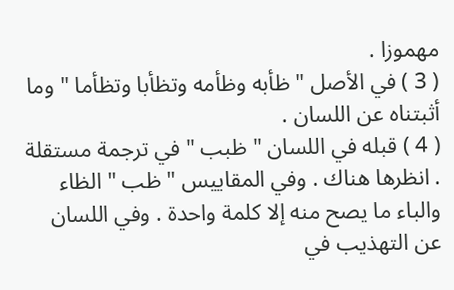مهموزا .
( 3 ) في الأصل " ظأبه وظأمه وتظأبا وتظأما " وما أثبتناه عن اللسان .
( 4 ) قبله في اللسان " ظبب " في ترجمة مستقلة . انظرها هناك . وفي المقاييس " ظب " الظاء والباء ما يصح منه إلا كلمة واحدة . وفي اللسان عن التهذيب في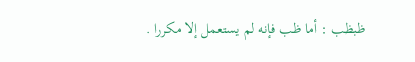ظبظب : أما ظب فإنه لم يستعمل إلا مكررا .